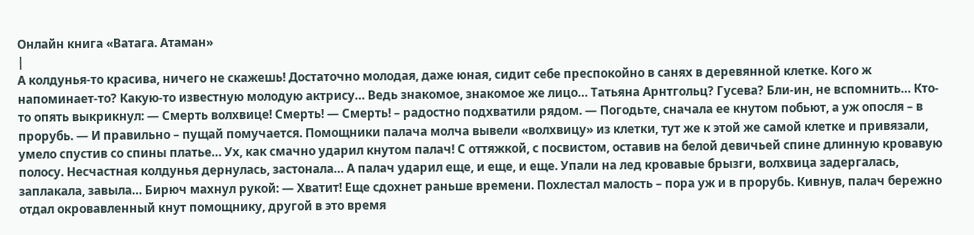Онлайн книга «Ватага. Атаман»
|
А колдунья-то красива, ничего не скажешь! Достаточно молодая, даже юная, сидит себе преспокойно в санях в деревянной клетке. Кого ж напоминает-то? Какую-то известную молодую актрису… Ведь знакомое, знакомое же лицо… Татьяна Арнтгольц? Гусева? Бли-ин, не вспомнить… Кто-то опять выкрикнул: — Смерть волхвице! Смерть! — Смерть! – радостно подхватили рядом. — Погодьте, сначала ее кнутом побьют, а уж опосля – в прорубь. — И правильно – пущай помучается. Помощники палача молча вывели «волхвицу» из клетки, тут же к этой же самой клетке и привязали, умело спустив со спины платье… Ух, как смачно ударил кнутом палач! С оттяжкой, с посвистом, оставив на белой девичьей спине длинную кровавую полосу. Несчастная колдунья дернулась, застонала… А палач ударил еще, и еще, и еще. Упали на лед кровавые брызги, волхвица задергалась, заплакала, завыла… Бирюч махнул рукой: — Хватит! Еще сдохнет раньше времени. Похлестал малость – пора уж и в прорубь. Кивнув, палач бережно отдал окровавленный кнут помощнику, другой в это время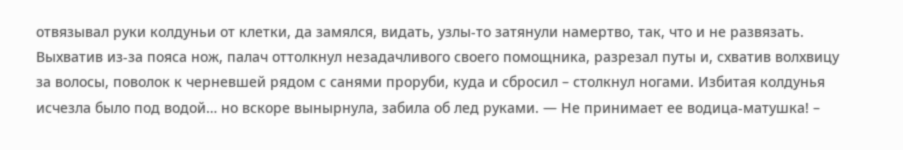отвязывал руки колдуньи от клетки, да замялся, видать, узлы-то затянули намертво, так, что и не развязать. Выхватив из-за пояса нож, палач оттолкнул незадачливого своего помощника, разрезал путы и, схватив волхвицу за волосы, поволок к черневшей рядом с санями проруби, куда и сбросил – столкнул ногами. Избитая колдунья исчезла было под водой… но вскоре вынырнула, забила об лед руками. — Не принимает ее водица-матушка! –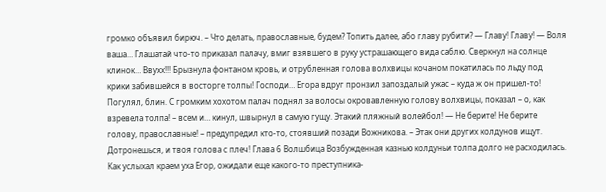громко объявил бирюч. – Что делать, православные, будем? Топить далее, або главу рубити? — Главу! Главу! — Воля ваша… Глашатай что-то приказал палачу, вмиг взявшего в руку устрашающего вида саблю. Сверкнул на солнце клинок… Ввухх!!! Брызнула фонтаном кровь, и отрубленная голова волхвицы кочаном покатилась по льду под крики забившейся в восторге толпы! Господи… Егора вдруг пронзил запоздалый ужас – куда ж он пришел-то! Погулял, блин. С громким хохотом палач поднял за волосы окровавленную голову волхвицы, показал – о, как взревела толпа! – всем и… кинул, швырнул в самую гущу. Этакий пляжный волейбол! — Не берите! Не берите голову, православные! – предупредил кто-то, стоявший позади Вожникова. – Этак они других колдунов ищут. Дотронешься, и твоя голова с плеч! Глава 6 Волшбица Возбужденная казнью колдуньи толпа долго не расходилась. Как услыхал краем уха Егор, ожидали еще какого-то преступника-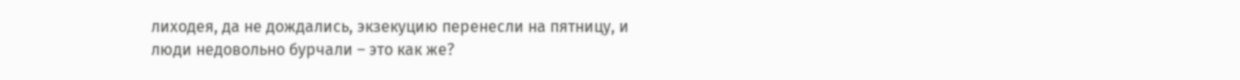лиходея, да не дождались, экзекуцию перенесли на пятницу, и люди недовольно бурчали – это как же?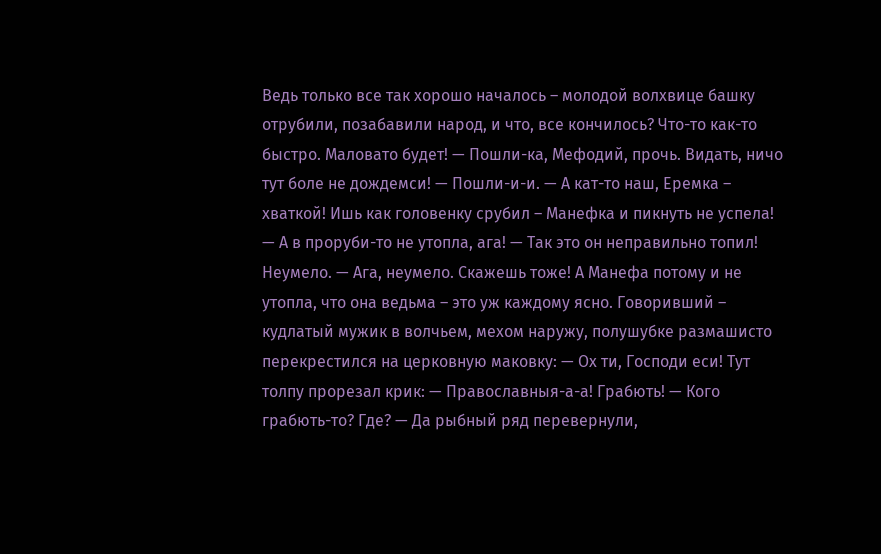Ведь только все так хорошо началось – молодой волхвице башку отрубили, позабавили народ, и что, все кончилось? Что-то как-то быстро. Маловато будет! — Пошли-ка, Мефодий, прочь. Видать, ничо тут боле не дождемси! — Пошли-и-и. — А кат-то наш, Еремка – хваткой! Ишь как головенку срубил – Манефка и пикнуть не успела! — А в проруби-то не утопла, ага! — Так это он неправильно топил! Неумело. — Ага, неумело. Скажешь тоже! А Манефа потому и не утопла, что она ведьма – это уж каждому ясно. Говоривший – кудлатый мужик в волчьем, мехом наружу, полушубке размашисто перекрестился на церковную маковку: — Ох ти, Господи еси! Тут толпу прорезал крик: — Православныя-а-а! Грабють! — Кого грабють-то? Где? — Да рыбный ряд перевернули,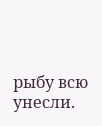рыбу всю унесли.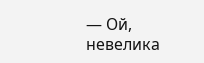— Ой, невелика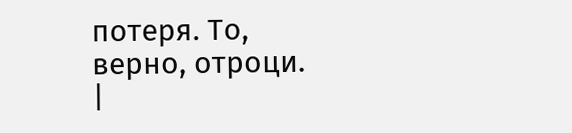потеря. То, верно, отроци. |